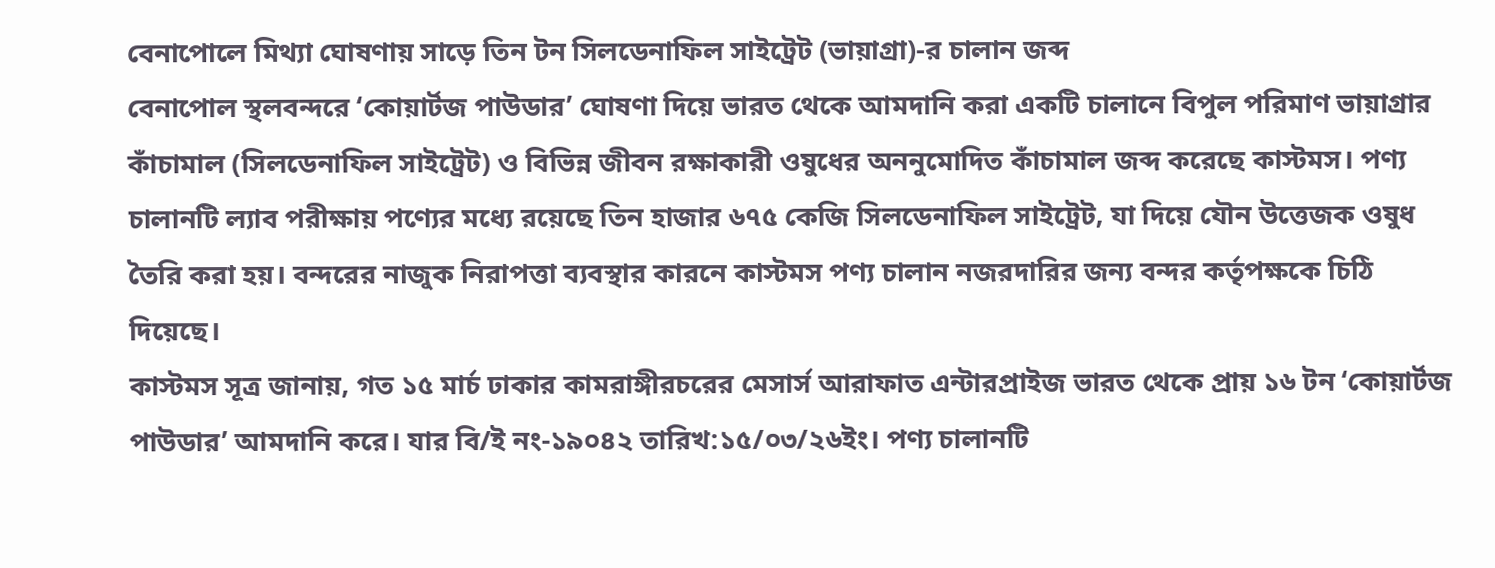বেনাপোলে মিথ্যা ঘোষণায় সাড়ে তিন টন সিলডেনাফিল সাইট্রেট (ভায়াগ্রা)-র চালান জব্দ
বেনাপোল স্থলবন্দরে ‘কোয়ার্টজ পাউডার’ ঘোষণা দিয়ে ভারত থেকে আমদানি করা একটি চালানে বিপুল পরিমাণ ভায়াগ্রার কাঁচামাল (সিলডেনাফিল সাইট্রেট) ও বিভিন্ন জীবন রক্ষাকারী ওষুধের অননুমোদিত কাঁচামাল জব্দ করেছে কাস্টমস। পণ্য চালানটি ল্যাব পরীক্ষায় পণ্যের মধ্যে রয়েছে তিন হাজার ৬৭৫ কেজি সিলডেনাফিল সাইট্রেট, যা দিয়ে যৌন উত্তেজক ওষুধ তৈরি করা হয়। বন্দরের নাজুক নিরাপত্তা ব্যবস্থার কারনে কাস্টমস পণ্য চালান নজরদারির জন্য বন্দর কর্তৃপক্ষকে চিঠি দিয়েছে।
কাস্টমস সূত্র জানায়, গত ১৫ মার্চ ঢাকার কামরাঙ্গীরচরের মেসার্স আরাফাত এন্টারপ্রাইজ ভারত থেকে প্রায় ১৬ টন ‘কোয়ার্টজ পাউডার’ আমদানি করে। যার বি/ই নং-১৯০৪২ তারিখ:১৫/০৩/২৬ইং। পণ্য চালানটি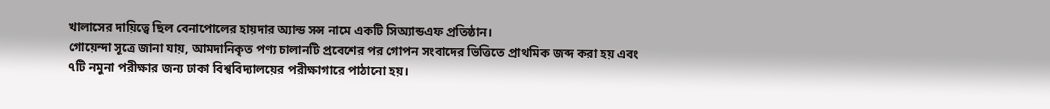খালাসের দায়িত্বে ছিল বেনাপোলের হায়দার অ্যান্ড সন্স নামে একটি সিঅ্যান্ডএফ প্রতিষ্ঠান।
গোয়েন্দা সূত্রে জানা যায়, আমদানিকৃত পণ্য চালানটি প্রবেশের পর গোপন সংবাদের ভিত্তিতে প্রাথমিক জব্দ করা হয় এবং ৭টি নমুনা পরীক্ষার জন্য ঢাকা বিশ্ববিদ্যালয়ের পরীক্ষাগারে পাঠানো হয়।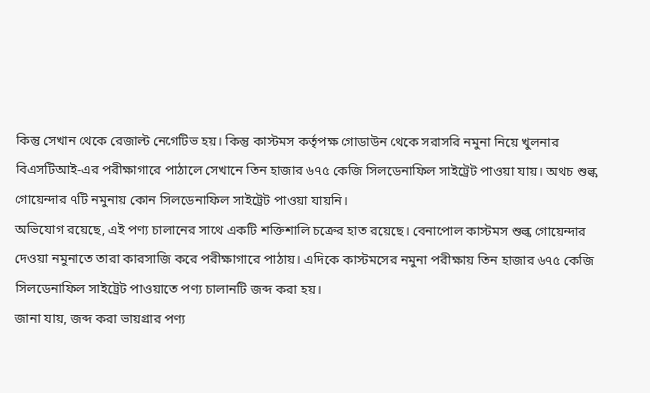কিন্তু সেখান থেকে রেজাল্ট নেগেটিভ হয়। কিন্তু কাস্টমস কর্তৃপক্ষ গোডাউন থেকে সরাসরি নমুনা নিয়ে খুলনার বিএসটিআই-এর পরীক্ষাগারে পাঠালে সেখানে তিন হাজার ৬৭৫ কেজি সিলডেনাফিল সাইট্রেট পাওয়া যায়। অথচ শুল্ক গোয়েন্দার ৭টি নমুনায় কোন সিলডেনাফিল সাইট্রেট পাওয়া যায়নি।
অভিযোগ রয়েছে, এই পণ্য চালানের সাথে একটি শক্তিশালি চক্রের হাত রয়েছে। বেনাপোল কাস্টমস শুল্ক গোয়েন্দার দেওয়া নমুনাতে তারা কারসাজি করে পরীক্ষাগারে পাঠায়। এদিকে কাস্টমসের নমুনা পরীক্ষায় তিন হাজার ৬৭৫ কেজি সিলডেনাফিল সাইট্রেট পাওয়াতে পণ্য চালানটি জব্দ করা হয়।
জানা যায়, জব্দ করা ভায়গ্রার পণ্য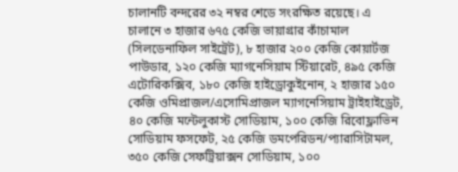চালানটি বন্দরের ৩২ নম্বর শেডে সংরক্ষিত রয়েছে। এ চালানে ৩ হাজার ৬৭৫ কেজি ভায়াগ্রার কাঁচামাল (সিলডেনাফিল সাইট্রেট), ৮ হাজার ২০০ কেজি কোয়ার্টজ পাউডার, ১২০ কেজি ম্যাগনেসিয়াম স্টিয়ারেট, ৪৯৫ কেজি এটোরিকক্সিব, ১৮০ কেজি হাইড্রোকুইনোন, ২ হাজার ১৫০ কেজি ওমিপ্রাজল/এসোমিপ্রাজল ম্যাগনেসিয়াম ট্রাইহাইড্রেট, ৪০ কেজি মন্টেলুকাস্ট সোডিয়াম, ১০০ কেজি রিবোফ্লাভিন সোডিয়াম ফসফেট, ২৫ কেজি ডমপেরিডন/প্যারাসিটামল, ৩৫০ কেজি সেফট্রিয়াক্সন সোডিয়াম, ১০০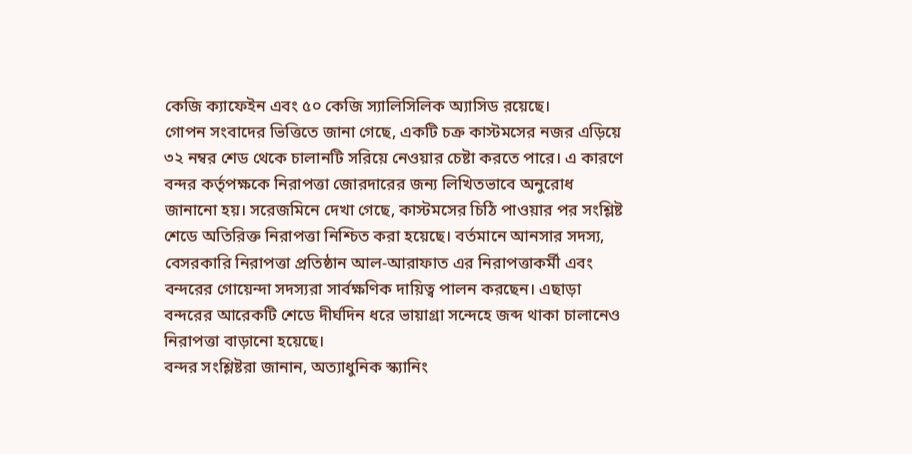কেজি ক্যাফেইন এবং ৫০ কেজি স্যালিসিলিক অ্যাসিড রয়েছে।
গোপন সংবাদের ভিত্তিতে জানা গেছে, একটি চক্র কাস্টমসের নজর এড়িয়ে ৩২ নম্বর শেড থেকে চালানটি সরিয়ে নেওয়ার চেষ্টা করতে পারে। এ কারণে বন্দর কর্তৃপক্ষকে নিরাপত্তা জোরদারের জন্য লিখিতভাবে অনুরোধ জানানো হয়। সরেজমিনে দেখা গেছে, কাস্টমসের চিঠি পাওয়ার পর সংশ্লিষ্ট শেডে অতিরিক্ত নিরাপত্তা নিশ্চিত করা হয়েছে। বর্তমানে আনসার সদস্য, বেসরকারি নিরাপত্তা প্রতিষ্ঠান আল-আরাফাত এর নিরাপত্তাকর্মী এবং বন্দরের গোয়েন্দা সদস্যরা সার্বক্ষণিক দায়িত্ব পালন করছেন। এছাড়া বন্দরের আরেকটি শেডে দীর্ঘদিন ধরে ভায়াগ্রা সন্দেহে জব্দ থাকা চালানেও নিরাপত্তা বাড়ানো হয়েছে।
বন্দর সংশ্লিষ্টরা জানান, অত্যাধুনিক স্ক্যানিং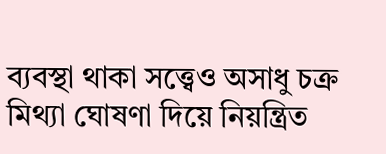ব্যবস্থা থাকা সত্ত্বেও অসাধু চক্র মিথ্যা ঘোষণা দিয়ে নিয়ন্ত্রিত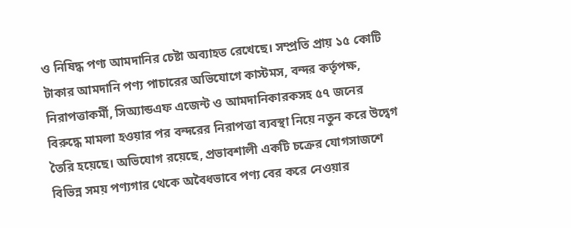ও নিষিদ্ধ পণ্য আমদানির চেষ্টা অব্যাহত রেখেছে। সম্প্রতি প্রায় ১৫ কোটি টাকার আমদানি পণ্য পাচারের অভিযোগে কাস্টমস, বন্দর কর্তৃপক্ষ, নিরাপত্তাকর্মী, সিঅ্যান্ডএফ এজেন্ট ও আমদানিকারকসহ ৫৭ জনের বিরুদ্ধে মামলা হওয়ার পর বন্দরের নিরাপত্তা ব্যবস্থা নিয়ে নতুন করে উদ্বেগ তৈরি হয়েছে। অভিযোগ রয়েছে, প্রভাবশালী একটি চক্রের যোগসাজশে বিভিন্ন সময় পণ্যগার থেকে অবৈধভাবে পণ্য বের করে নেওয়ার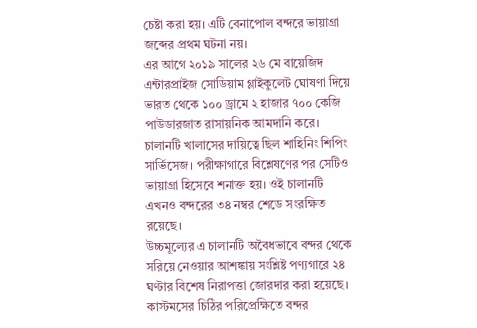চেষ্টা করা হয়। এটি বেনাপোল বন্দরে ভায়াগ্রা জব্দের প্রথম ঘটনা নয়।
এর আগে ২০১৯ সালের ২৬ মে বায়েজিদ এন্টারপ্রাইজ সোডিয়াম গ্লাইকুলেট ঘোষণা দিয়ে ভারত থেকে ১০০ ড্রামে ২ হাজার ৭০০ কেজি পাউডারজাত রাসায়নিক আমদানি করে। চালানটি খালাসের দায়িত্বে ছিল শাহিনিং শিপিং সার্ভিসেজ। পরীক্ষাগারে বিশ্লেষণের পর সেটিও ভায়াগ্রা হিসেবে শনাক্ত হয়। ওই চালানটি এখনও বন্দরের ৩৪ নম্বর শেডে সংরক্ষিত রয়েছে।
উচ্চমূল্যের এ চালানটি অবৈধভাবে বন্দর থেকে সরিয়ে নেওয়ার আশঙ্কায় সংশ্লিষ্ট পণ্যগারে ২৪ ঘণ্টার বিশেষ নিরাপত্তা জোরদার করা হয়েছে। কাস্টমসের চিঠির পরিপ্রেক্ষিতে বন্দর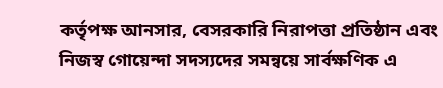কর্তৃপক্ষ আনসার, বেসরকারি নিরাপত্তা প্রতিষ্ঠান এবং নিজস্ব গোয়েন্দা সদস্যদের সমন্বয়ে সার্বক্ষণিক এ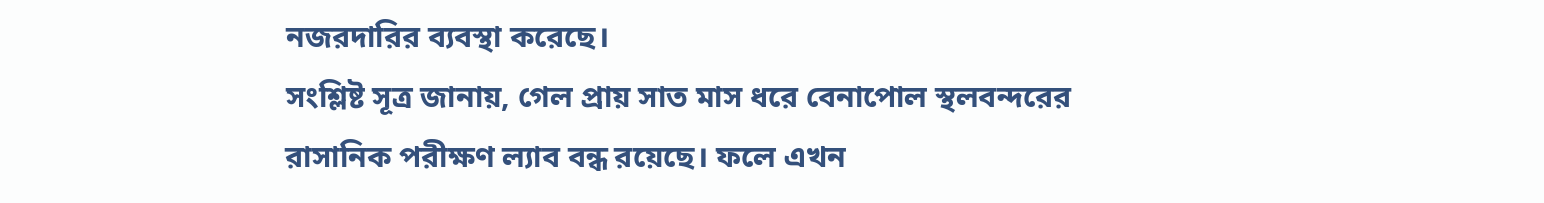নজরদারির ব্যবস্থা করেছে।
সংশ্লিষ্ট সূত্র জানায়, গেল প্রায় সাত মাস ধরে বেনাপোল স্থলবন্দরের রাসানিক পরীক্ষণ ল্যাব বন্ধ রয়েছে। ফলে এখন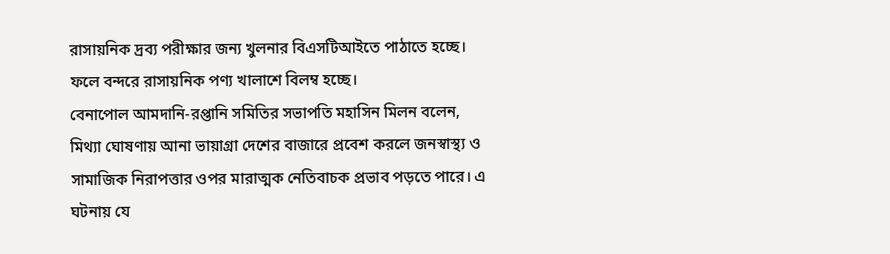রাসায়নিক দ্রব্য পরীক্ষার জন্য খুলনার বিএসটিআইতে পাঠাতে হচ্ছে। ফলে বন্দরে রাসায়নিক পণ্য খালাশে বিলম্ব হচ্ছে।
বেনাপোল আমদানি-রপ্তানি সমিতির সভাপতি মহাসিন মিলন বলেন, মিথ্যা ঘোষণায় আনা ভায়াগ্রা দেশের বাজারে প্রবেশ করলে জনস্বাস্থ্য ও সামাজিক নিরাপত্তার ওপর মারাত্মক নেতিবাচক প্রভাব পড়তে পারে। এ ঘটনায় যে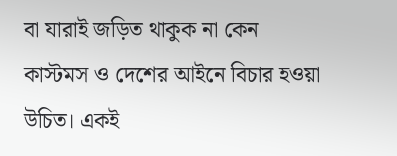বা যারাই জড়িত থাকুক না কেন কাস্টমস ও দেশের আইনে বিচার হওয়া উচিত। একই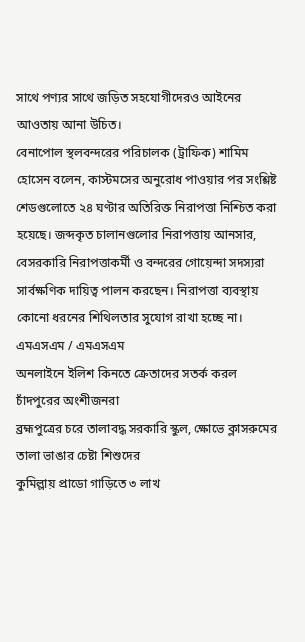সাথে পণ্যর সাথে জড়িত সহযোগীদেরও আইনের আওতায় আনা উচিত।
বেনাপোল স্থলবন্দরের পরিচালক (ট্রাফিক) শামিম হোসেন বলেন, কাস্টমসের অনুরোধ পাওয়ার পর সংশ্লিষ্ট শেডগুলোতে ২৪ ঘণ্টার অতিরিক্ত নিরাপত্তা নিশ্চিত করা হয়েছে। জব্দকৃত চালানগুলোর নিরাপত্তায় আনসার, বেসরকারি নিরাপত্তাকর্মী ও বন্দরের গোয়েন্দা সদস্যরা সার্বক্ষণিক দায়িত্ব পালন করছেন। নিরাপত্তা ব্যবস্থায় কোনো ধরনের শিথিলতার সুযোগ রাখা হচ্ছে না।
এমএসএম / এমএসএম
অনলাইনে ইলিশ কিনতে ক্রেতাদের সতর্ক করল চাঁদপুরের অংশীজনরা
ব্রহ্মপুত্রের চরে তালাবদ্ধ সরকারি স্কুল, ক্ষোভে ক্লাসরুমের তালা ভাঙার চেষ্টা শিশুদের
কুমিল্লায় প্রাডো গাড়িতে ৩ লাখ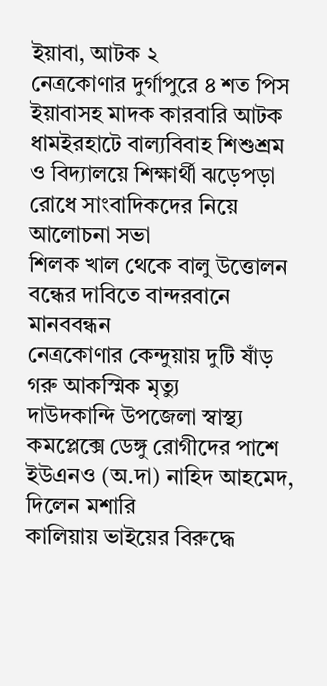ইয়াবা, আটক ২
নেত্রকোণার দুর্গাপুরে ৪ শত পিস ইয়াবাসহ মাদক কারবারি আটক
ধামইরহাটে বাল্যবিবাহ শিশুশ্রম ও বিদ্যালয়ে শিক্ষার্থী ঝড়েপড়া রোধে সাংবাদিকদের নিয়ে আলোচনা সভা
শিলক খাল থেকে বালু উত্তোলন বন্ধের দাবিতে বান্দরবানে মানববন্ধন
নেত্রকোণার কেন্দুয়ায় দুটি ষাঁড় গরু আকস্মিক মৃত্যু
দাউদকান্দি উপজেলা স্বাস্থ্য কমপ্লেক্সে ডেঙ্গু রোগীদের পাশে ইউএনও (অ.দা) নাহিদ আহমেদ, দিলেন মশারি
কালিয়ায় ভাইয়ের বিরুদ্ধে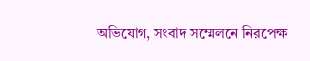অভিযোগ, সংবাদ সম্মেলনে নিরপেক্ষ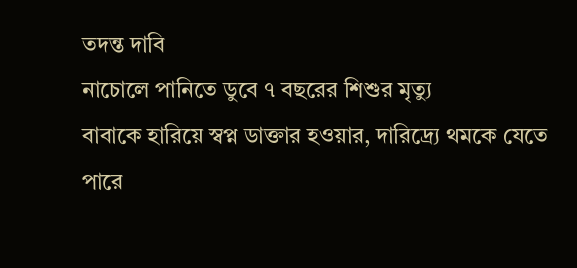তদন্ত দাবি
নাচোলে পানিতে ডুবে ৭ বছরের শিশুর মৃত্যু
বাবাকে হারিয়ে স্বপ্ন ডাক্তার হওয়ার, দারিদ্র্যে থমকে যেতে পারে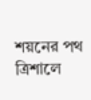শয়নের পথ
ত্রিশালে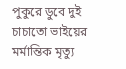পুকুরে ডুবে দুই চাচাতো ভাইয়ের মর্মান্তিক মৃত্যু